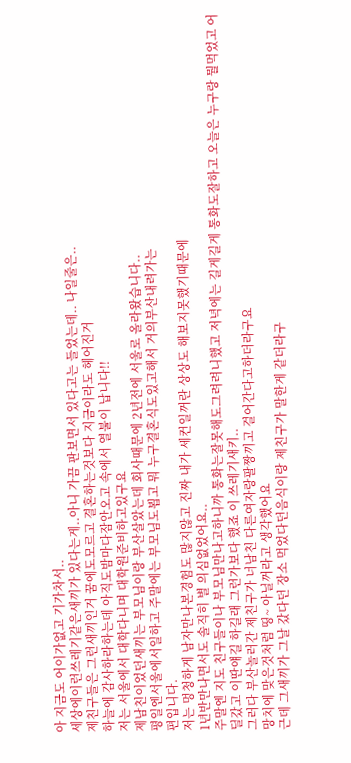아 지금도 어이가없고 기가차서..
세상에이런쓰레기같은새끼가 있다는게..아니 가끔 판보면서 있다고는 들었는데.. 나일줄은..
제친구들은 그런새끼인거 꿈에도모르고 결혼하는것보다 지금이라도 헤어진거
하늘에 감사하라하는데 아직도밤마다잠안오고 속에서 열불이 납니다!!
저는 서울에서 대학다니며 대학원준비하고있구요
제남친이었던새끼는 부모님이랑 부산살았는데 회사때문에 2년전에 서울로 올라왔습니다..
평일엔서울에서일하고 주말에는 부모님도뵙고 뭐 누구결혼식도있고해서 거의부산내려가는
편입니다.
저는 멍청하게 남자만나본경험도 많지않고 진짜 내가 세컨일꺼란 상상도 해보지못했기때문에
1년반만나면서도 솔직히 별 의심없었어요..
주말엔 지도 친구들이나 부모님만나고하니까 통화는잘못해도그려려니했고 저녁에는 길게길게 통화도잘하고 오늘은 누구랑 뭘먹었고 어딜갔고 이딴얘길 하길래 그런가보다 했죠 이 쓰레기새키..
그러다 부산놀러간 제친구가 너남친 다른여자랑팔짱끼고 걸어간다고하더라구요
망치에 맞은것처럼 띵~ 아닐꺼라고 생각했어요
근데 그새끼가 그날 갔다던 장소 먹었다던음식이랑 제친구가 말한게 같더라구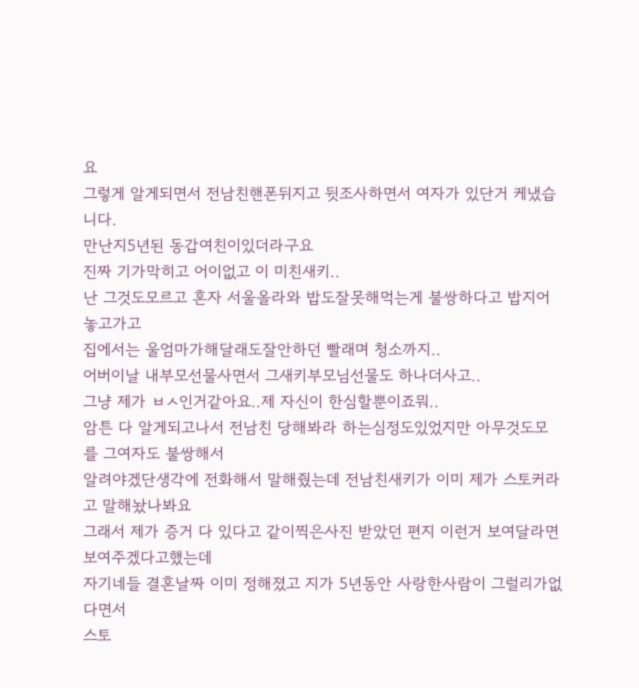요
그렇게 알게되면서 전남친핸폰뒤지고 뒷조사하면서 여자가 있단거 케냈습니다.
만난지5년된 동갑여친이있더라구요
진짜 기가막히고 어이없고 이 미친새키..
난 그것도모르고 혼자 서울올라와 밥도잘못해먹는게 불쌍하다고 밥지어놓고가고
집에서는 울엄마가해달래도잘안하던 빨래며 청소까지..
어버이날 내부모선물사면서 그새키부모님선물도 하나더사고..
그냥 제가 ㅂㅅ인거같아요..제 자신이 한심할뿐이죠뭐..
암튼 다 알게되고나서 전남친 당해봐라 하는심정도있었지만 아무것도모를 그여자도 불쌍해서
알려야겠단생각에 전화해서 말해줬는데 전남친새키가 이미 제가 스토커라고 말해놨나봐요
그래서 제가 증거 다 있다고 같이찍은사진 받았던 편지 이런거 보여달라면 보여주겠다고했는데
자기네들 결혼날짜 이미 정해졌고 지가 5년동안 사랑한사람이 그럴리가없다면서
스토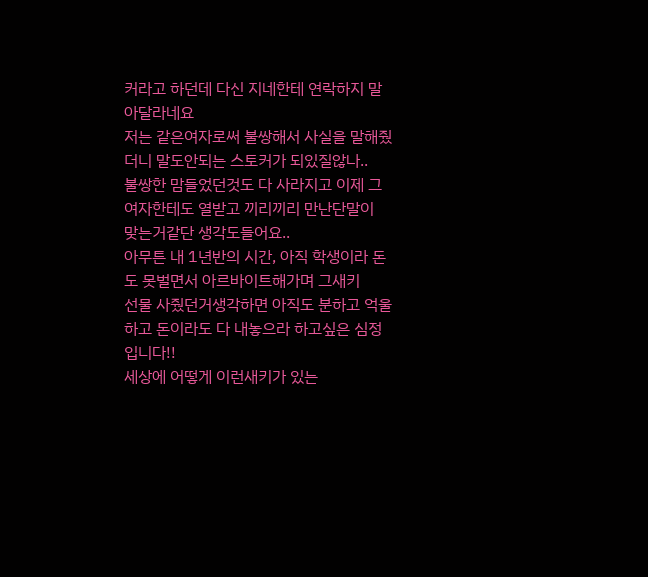커라고 하던데 다신 지네한테 연락하지 말아달라네요
저는 같은여자로써 불쌍해서 사실을 말해줬더니 말도안되는 스토커가 되있질않나..
불쌍한 맘들었던것도 다 사라지고 이제 그여자한테도 열받고 끼리끼리 만난단말이
맞는거같단 생각도들어요..
아무튼 내 1년반의 시간, 아직 학생이라 돈도 못벌면서 아르바이트해가며 그새키
선물 사줬던거생각하면 아직도 분하고 억울하고 돈이라도 다 내놓으라 하고싶은 심정입니다!!
세상에 어떻게 이런새키가 있는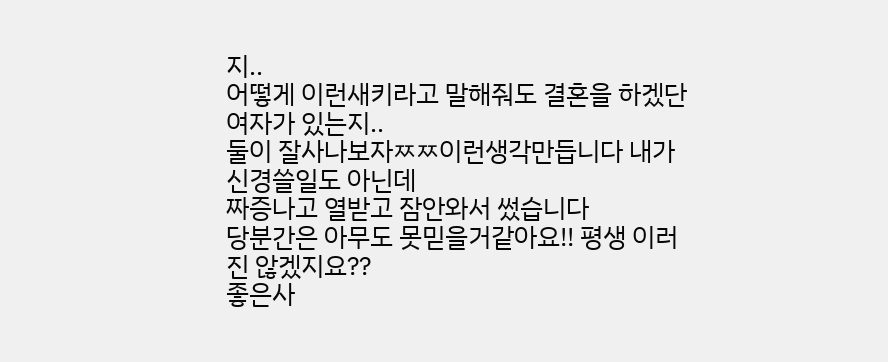지..
어떻게 이런새키라고 말해줘도 결혼을 하겠단 여자가 있는지..
둘이 잘사나보자ㅉㅉ이런생각만듭니다 내가 신경쓸일도 아닌데
짜증나고 열받고 잠안와서 썼습니다
당분간은 아무도 못믿을거같아요!! 평생 이러진 않겠지요??
좋은사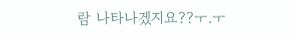람 나타나겠지요??ㅜ.ㅜ